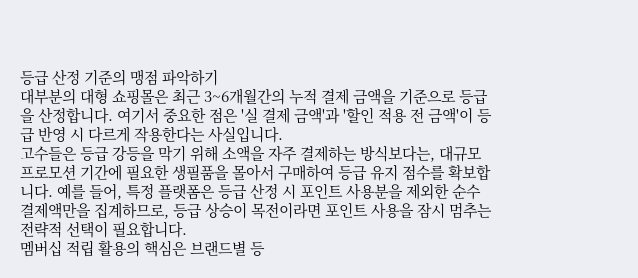등급 산정 기준의 맹점 파악하기
대부분의 대형 쇼핑몰은 최근 3~6개월간의 누적 결제 금액을 기준으로 등급을 산정합니다. 여기서 중요한 점은 '실 결제 금액'과 '할인 적용 전 금액'이 등급 반영 시 다르게 작용한다는 사실입니다.
고수들은 등급 강등을 막기 위해 소액을 자주 결제하는 방식보다는, 대규모 프로모션 기간에 필요한 생필품을 몰아서 구매하여 등급 유지 점수를 확보합니다. 예를 들어, 특정 플랫폼은 등급 산정 시 포인트 사용분을 제외한 순수 결제액만을 집계하므로, 등급 상승이 목전이라면 포인트 사용을 잠시 멈추는 전략적 선택이 필요합니다.
멤버십 적립 활용의 핵심은 브랜드별 등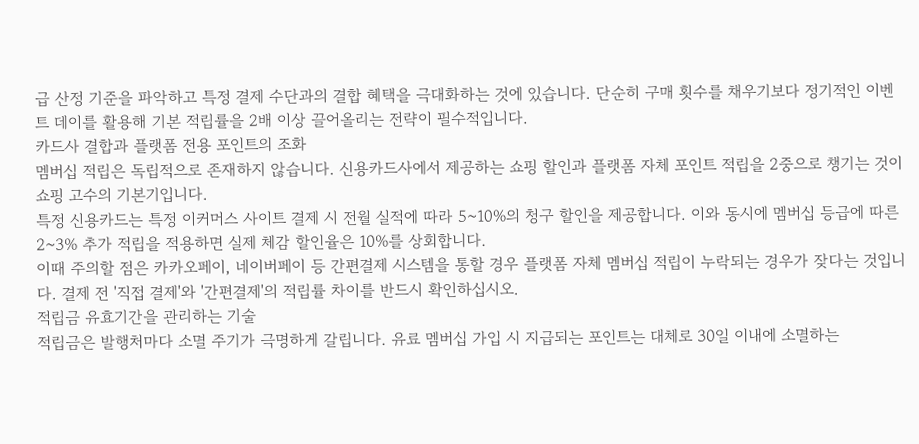급 산정 기준을 파악하고 특정 결제 수단과의 결합 혜택을 극대화하는 것에 있습니다. 단순히 구매 횟수를 채우기보다 정기적인 이벤트 데이를 활용해 기본 적립률을 2배 이상 끌어올리는 전략이 필수적입니다.
카드사 결합과 플랫폼 전용 포인트의 조화
멤버십 적립은 독립적으로 존재하지 않습니다. 신용카드사에서 제공하는 쇼핑 할인과 플랫폼 자체 포인트 적립을 2중으로 챙기는 것이 쇼핑 고수의 기본기입니다.
특정 신용카드는 특정 이커머스 사이트 결제 시 전월 실적에 따라 5~10%의 청구 할인을 제공합니다. 이와 동시에 멤버십 등급에 따른 2~3% 추가 적립을 적용하면 실제 체감 할인율은 10%를 상회합니다.
이때 주의할 점은 카카오페이, 네이버페이 등 간편결제 시스템을 통할 경우 플랫폼 자체 멤버십 적립이 누락되는 경우가 잦다는 것입니다. 결제 전 '직접 결제'와 '간편결제'의 적립률 차이를 반드시 확인하십시오.
적립금 유효기간을 관리하는 기술
적립금은 발행처마다 소멸 주기가 극명하게 갈립니다. 유료 멤버십 가입 시 지급되는 포인트는 대체로 30일 이내에 소멸하는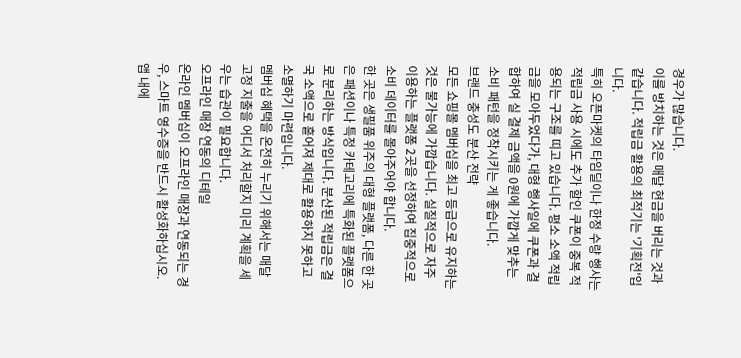경우가 많습니다.
이를 방치하는 것은 매달 현금을 버리는 것과 같습니다. 적립금 활용의 최적기는 '기획전'입니다.
특히 오픈마켓의 타임딜이나 한정 수량 행사는 적립금 사용 시에도 추가 할인 쿠폰이 중복 적용되는 구조를 띠고 있습니다. 평소 소액 적립금을 모아두었다가, 대형 행사일에 쿠폰과 결합하여 실 결제 금액을 0원에 가깝게 맞추는 소비 패턴을 정착시키는 게 좋습니다.
브랜드 충성도 분산 전략
모든 쇼핑몰 멤버십을 최고 등급으로 유지하는 것은 불가능에 가깝습니다. 실질적으로 자주 이용하는 플랫폼 2곳을 선정하여 집중적으로 소비 데이터를 몰아주어야 합니다.
한 곳은 생필품 위주의 대형 플랫폼, 다른 한 곳은 패션이나 특정 카테고리에 특화된 플랫폼으로 분리하는 방식입니다. 분산된 적립금은 결국 소액으로 흩어져 제대로 활용하지 못하고 소멸하기 마련입니다.
멤버십 혜택을 온전히 누리기 위해서는 매달 고정 지출을 어디서 처리할지 미리 계획을 세우는 습관이 필요합니다.
오프라인 매장 연동의 디테일
온라인 멤버십이 오프라인 매장과 연동되는 경우, 스마트 영수증을 반드시 활성화하십시오. 앱 내에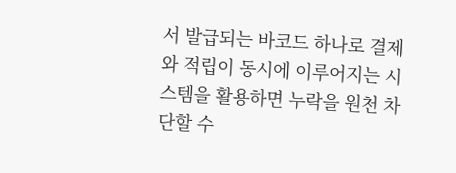서 발급되는 바코드 하나로 결제와 적립이 동시에 이루어지는 시스템을 활용하면 누락을 원천 차단할 수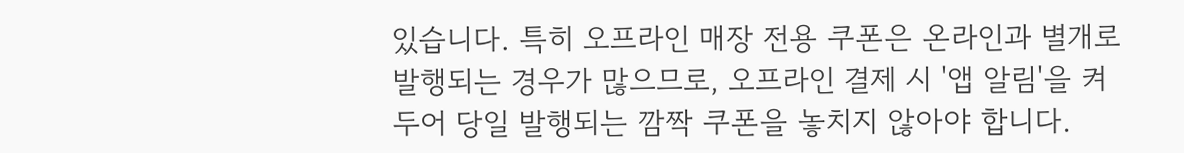있습니다. 특히 오프라인 매장 전용 쿠폰은 온라인과 별개로 발행되는 경우가 많으므로, 오프라인 결제 시 '앱 알림'을 켜두어 당일 발행되는 깜짝 쿠폰을 놓치지 않아야 합니다.